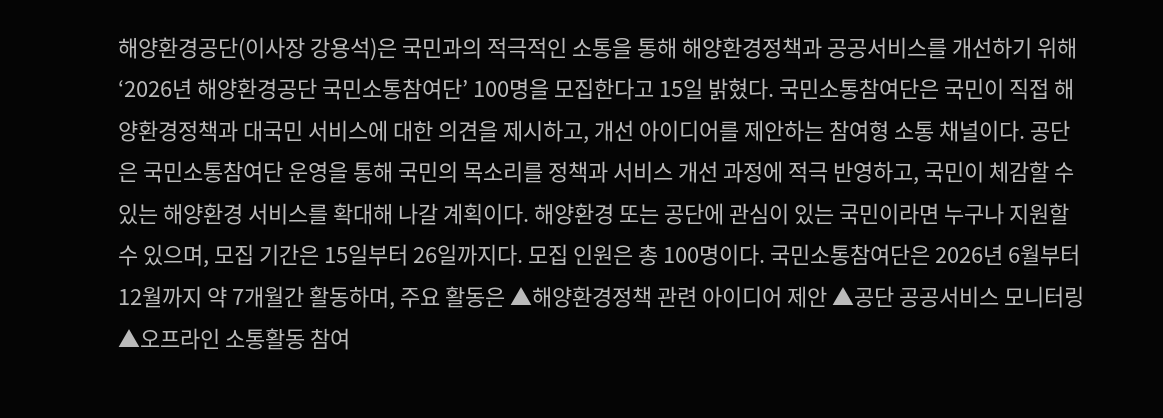해양환경공단(이사장 강용석)은 국민과의 적극적인 소통을 통해 해양환경정책과 공공서비스를 개선하기 위해 ‘2026년 해양환경공단 국민소통참여단’ 100명을 모집한다고 15일 밝혔다. 국민소통참여단은 국민이 직접 해양환경정책과 대국민 서비스에 대한 의견을 제시하고, 개선 아이디어를 제안하는 참여형 소통 채널이다. 공단은 국민소통참여단 운영을 통해 국민의 목소리를 정책과 서비스 개선 과정에 적극 반영하고, 국민이 체감할 수 있는 해양환경 서비스를 확대해 나갈 계획이다. 해양환경 또는 공단에 관심이 있는 국민이라면 누구나 지원할 수 있으며, 모집 기간은 15일부터 26일까지다. 모집 인원은 총 100명이다. 국민소통참여단은 2026년 6월부터 12월까지 약 7개월간 활동하며, 주요 활동은 ▲해양환경정책 관련 아이디어 제안 ▲공단 공공서비스 모니터링 ▲오프라인 소통활동 참여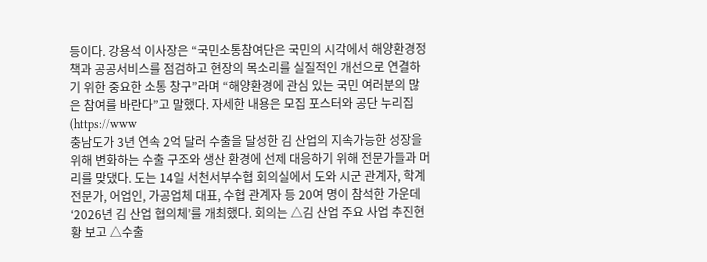등이다. 강용석 이사장은 “국민소통참여단은 국민의 시각에서 해양환경정책과 공공서비스를 점검하고 현장의 목소리를 실질적인 개선으로 연결하기 위한 중요한 소통 창구”라며 “해양환경에 관심 있는 국민 여러분의 많은 참여를 바란다”고 말했다. 자세한 내용은 모집 포스터와 공단 누리집(https://www
충남도가 3년 연속 2억 달러 수출을 달성한 김 산업의 지속가능한 성장을 위해 변화하는 수출 구조와 생산 환경에 선제 대응하기 위해 전문가들과 머리를 맞댔다. 도는 14일 서천서부수협 회의실에서 도와 시군 관계자, 학계 전문가, 어업인, 가공업체 대표, 수협 관계자 등 20여 명이 참석한 가운데 ‘2026년 김 산업 협의체’를 개최했다. 회의는 △김 산업 주요 사업 추진현황 보고 △수출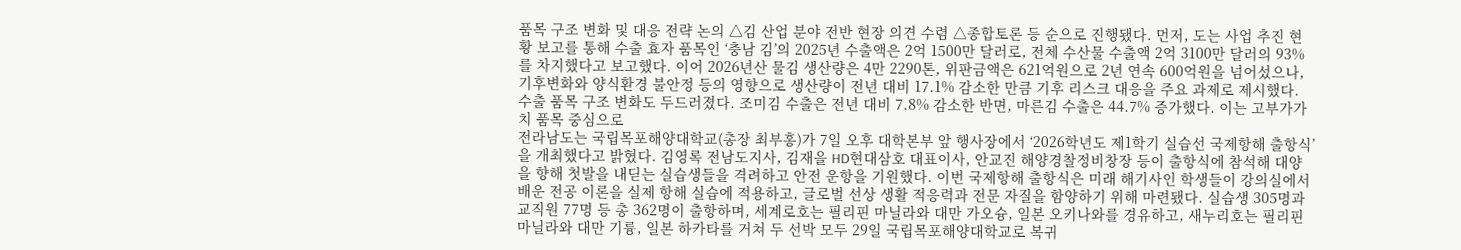품목 구조 변화 및 대응 전략 논의 △김 산업 분야 전반 현장 의견 수렴 △종합토론 등 순으로 진행됐다. 먼저, 도는 사업 추진 현황 보고를 통해 수출 효자 품목인 ‘충남 김’의 2025년 수출액은 2억 1500만 달러로, 전체 수산물 수출액 2억 3100만 달러의 93%를 차지했다고 보고했다. 이어 2026년산 물김 생산량은 4만 2290톤, 위판금액은 621억원으로 2년 연속 600억원을 넘어섰으나, 기후변화와 양식환경 불안정 등의 영향으로 생산량이 전년 대비 17.1% 감소한 만큼 기후 리스크 대응을 주요 과제로 제시했다. 수출 품목 구조 변화도 두드러졌다. 조미김 수출은 전년 대비 7.8% 감소한 반면, 마른김 수출은 44.7% 증가했다. 이는 고부가가치 품목 중심으로
전라남도는 국립목포해양대학교(총장 최부홍)가 7일 오후 대학본부 앞 행사장에서 ‘2026학년도 제1학기 실습선 국제항해 출항식’을 개최했다고 밝혔다. 김영록 전남도지사, 김재을 HD현대삼호 대표이사, 안교진 해양경찰정비창장 등이 출항식에 참석해 대양을 향해 첫발을 내딛는 실습생들을 격려하고 안전 운항을 기원했다. 이번 국제항해 출항식은 미래 해기사인 학생들이 강의실에서 배운 전공 이론을 실제 항해 실습에 적용하고, 글로벌 선상 생활 적응력과 전문 자질을 함양하기 위해 마련됐다. 실습생 305명과 교직원 77명 등 총 362명이 출항하며, 세계로호는 필리핀 마닐라와 대만 가오슝, 일본 오키나와를 경유하고, 새누리호는 필리핀 마닐라와 대만 기륭, 일본 하카타를 거쳐 두 선박 모두 29일 국립목포해양대학교로 복귀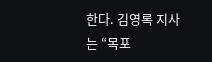한다. 김영록 지사는 “목포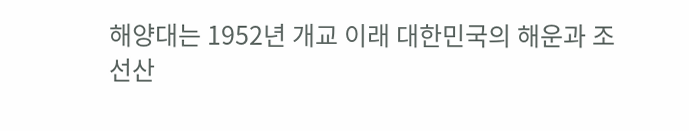해양대는 1952년 개교 이래 대한민국의 해운과 조선산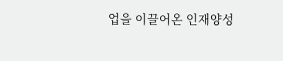업을 이끌어온 인재양성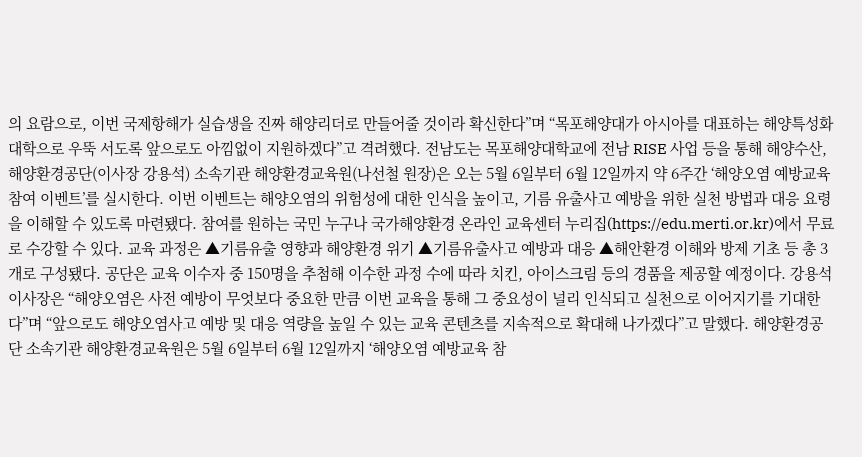의 요람으로, 이번 국제항해가 실습생을 진짜 해양리더로 만들어줄 것이라 확신한다”며 “목포해양대가 아시아를 대표하는 해양특성화 대학으로 우뚝 서도록 앞으로도 아낌없이 지원하겠다”고 격려했다. 전남도는 목포해양대학교에 전남 RISE 사업 등을 통해 해양수산,
해양환경공단(이사장 강용석) 소속기관 해양환경교육원(나선철 원장)은 오는 5월 6일부터 6월 12일까지 약 6주간 ‘해양오염 예방교육 참여 이벤트’를 실시한다. 이번 이벤트는 해양오염의 위험성에 대한 인식을 높이고, 기름 유출사고 예방을 위한 실천 방법과 대응 요령을 이해할 수 있도록 마련됐다. 참여를 원하는 국민 누구나 국가해양환경 온라인 교육센터 누리집(https://edu.merti.or.kr)에서 무료로 수강할 수 있다. 교육 과정은 ▲기름유출 영향과 해양환경 위기 ▲기름유출사고 예방과 대응 ▲해안환경 이해와 방제 기초 등 총 3개로 구성됐다. 공단은 교육 이수자 중 150명을 추첨해 이수한 과정 수에 따라 치킨, 아이스크림 등의 경품을 제공할 예정이다. 강용석 이사장은 “해양오염은 사전 예방이 무엇보다 중요한 만큼 이번 교육을 통해 그 중요성이 널리 인식되고 실천으로 이어지기를 기대한다”며 “앞으로도 해양오염사고 예방 및 대응 역량을 높일 수 있는 교육 콘텐츠를 지속적으로 확대해 나가겠다”고 말했다. 해양환경공단 소속기관 해양환경교육원은 5월 6일부터 6월 12일까지 ‘해양오염 예방교육 참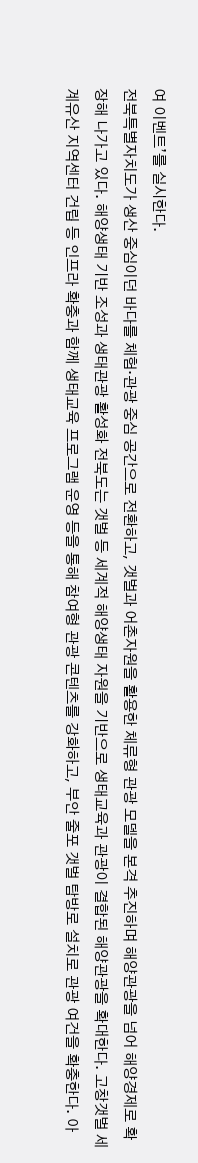여 이벤트’를 실시한다.
전북특별자치도가 생산 중심이던 바다를 체험·관광 중심 공간으로 전환하고, 갯벌과 어촌자원을 활용한 체류형 관광 모델을 본격 추진하며 해양관광을 넘어 해양경제로 확장해 나가고 있다. 해양생태 기반 조성과 생태관광 활성화 전북도는 갯벌 등 세계적 해양생태 자원을 기반으로 생태교육과 관광이 결합된 해양관광을 확대한다. 고창갯벌 세계유산 지역센터 건립 등 인프라 확충과 함께 생태교육 프로그램 운영 등을 통해 참여형 관광 콘텐츠를 강화하고, 부안 줄포 갯벌 탐방로 설치로 관광 여건을 확충한다. 아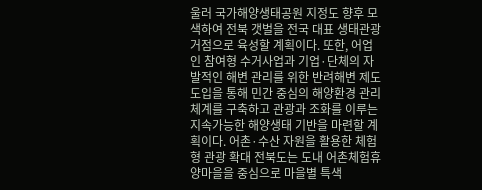울러 국가해양생태공원 지정도 향후 모색하여 전북 갯벌을 전국 대표 생태관광 거점으로 육성할 계획이다. 또한, 어업인 참여형 수거사업과 기업·단체의 자발적인 해변 관리를 위한 반려해변 제도 도입을 통해 민간 중심의 해양환경 관리 체계를 구축하고 관광과 조화를 이루는 지속가능한 해양생태 기반을 마련할 계획이다. 어촌·수산 자원을 활용한 체험형 관광 확대 전북도는 도내 어촌체험휴양마을을 중심으로 마을별 특색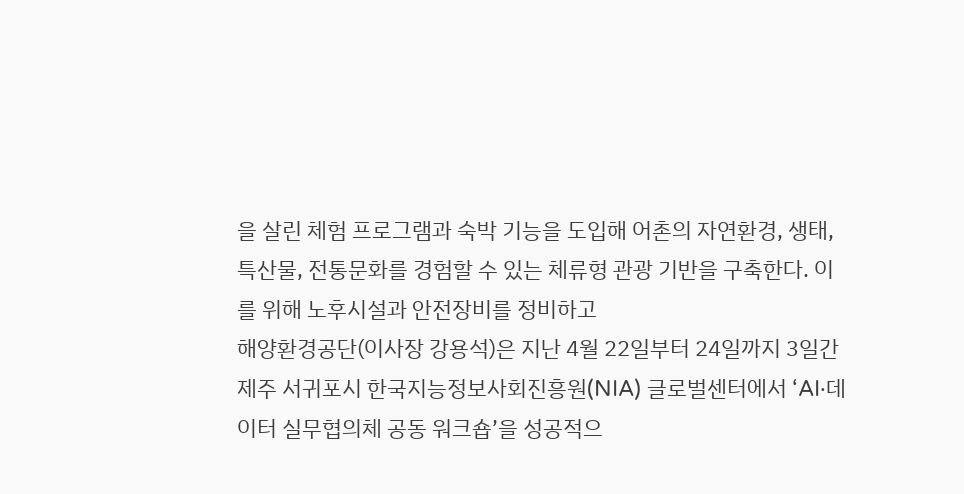을 살린 체험 프로그램과 숙박 기능을 도입해 어촌의 자연환경, 생태, 특산물, 전통문화를 경험할 수 있는 체류형 관광 기반을 구축한다. 이를 위해 노후시설과 안전장비를 정비하고
해양환경공단(이사장 강용석)은 지난 4월 22일부터 24일까지 3일간 제주 서귀포시 한국지능정보사회진흥원(NIA) 글로벌센터에서 ‘AI·데이터 실무협의체 공동 워크숍’을 성공적으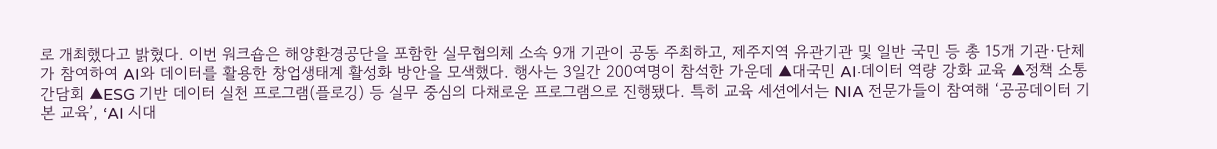로 개최했다고 밝혔다. 이번 워크숍은 해양환경공단을 포함한 실무협의체 소속 9개 기관이 공동 주최하고, 제주지역 유관기관 및 일반 국민 등 총 15개 기관·단체가 참여하여 AI와 데이터를 활용한 창업생태계 활성화 방안을 모색했다. 행사는 3일간 200여명이 참석한 가운데 ▲대국민 AI·데이터 역량 강화 교육 ▲정책 소통 간담회 ▲ESG 기반 데이터 실천 프로그램(플로깅) 등 실무 중심의 다채로운 프로그램으로 진행됐다. 특히 교육 세션에서는 NIA 전문가들이 참여해 ‘공공데이터 기본 교육’, ‘AI 시대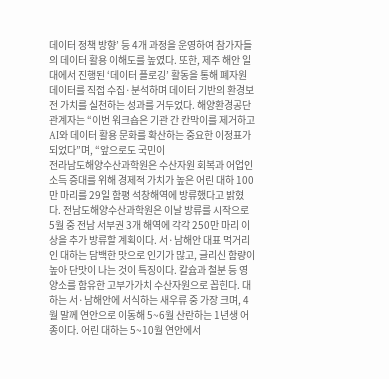데이터 정책 방향’ 등 4개 과정을 운영하여 참가자들의 데이터 활용 이해도를 높였다. 또한, 제주 해안 일대에서 진행된 ‘데이터 플로깅’ 활동을 통해 폐자원 데이터를 직접 수집·분석하며 데이터 기반의 환경보전 가치를 실천하는 성과를 거두었다. 해양환경공단 관계자는 “이번 워크숍은 기관 간 칸막이를 제거하고 AI와 데이터 활용 문화를 확산하는 중요한 이정표가 되었다”며, “앞으로도 국민이
전라남도해양수산과학원은 수산자원 회복과 어업인 소득 증대를 위해 경제적 가치가 높은 어린 대하 100만 마리를 29일 함평 석창해역에 방류했다고 밝혔다. 전남도해양수산과학원은 이날 방류를 시작으로 5월 중 전남 서부권 3개 해역에 각각 250만 마리 이상을 추가 방류할 계획이다. 서·남해안 대표 먹거리인 대하는 담백한 맛으로 인기가 많고, 글리신 함량이 높아 단맛이 나는 것이 특징이다. 칼슘과 철분 등 영양소를 함유한 고부가가치 수산자원으로 꼽힌다. 대하는 서·남해안에 서식하는 새우류 중 가장 크며, 4월 말께 연안으로 이동해 5~6월 산란하는 1년생 어종이다. 어린 대하는 5~10월 연안에서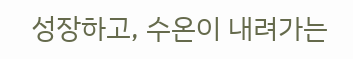성장하고, 수온이 내려가는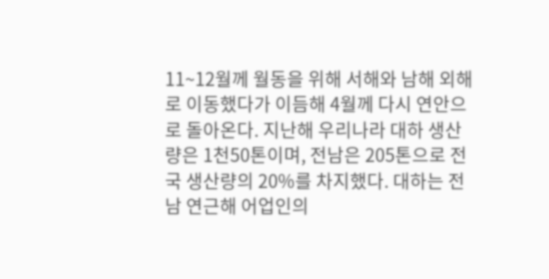11~12월께 월동을 위해 서해와 남해 외해로 이동했다가 이듬해 4월께 다시 연안으로 돌아온다. 지난해 우리나라 대하 생산량은 1천50톤이며, 전남은 205톤으로 전국 생산량의 20%를 차지했다. 대하는 전남 연근해 어업인의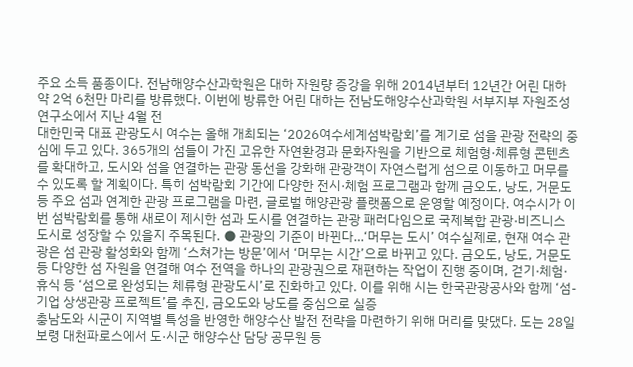주요 소득 품종이다. 전남해양수산과학원은 대하 자원량 증강을 위해 2014년부터 12년간 어린 대하 약 2억 6천만 마리를 방류했다. 이번에 방류한 어린 대하는 전남도해양수산과학원 서부지부 자원조성연구소에서 지난 4월 전
대한민국 대표 관광도시 여수는 올해 개최되는 ‘2026여수세계섬박람회’를 계기로 섬을 관광 전략의 중심에 두고 있다. 365개의 섬들이 가진 고유한 자연환경과 문화자원을 기반으로 체험형·체류형 콘텐츠를 확대하고, 도시와 섬을 연결하는 관광 동선을 강화해 관광객이 자연스럽게 섬으로 이동하고 머무를 수 있도록 할 계획이다. 특히 섬박람회 기간에 다양한 전시·체험 프로그램과 함께 금오도, 낭도, 거문도 등 주요 섬과 연계한 관광 프로그램을 마련, 글로벌 해양관광 플랫폼으로 운영할 예정이다. 여수시가 이번 섬박람회를 통해 새로이 제시한 섬과 도시를 연결하는 관광 패러다임으로 국제복합 관광·비즈니스 도시로 성장할 수 있을지 주목된다. ● 관광의 기준이 바뀐다…‘머무는 도시’ 여수실제로, 현재 여수 관광은 섬 관광 활성화와 함께 ‘스쳐가는 방문’에서 ‘머무는 시간’으로 바뀌고 있다. 금오도, 낭도, 거문도 등 다양한 섬 자원을 연결해 여수 전역을 하나의 관광권으로 재편하는 작업이 진행 중이며, 걷기·체험·휴식 등 ‘섬으로 완성되는 체류형 관광도시’로 진화하고 있다. 이를 위해 시는 한국관광공사와 함께 ‘섬-기업 상생관광 프로젝트’를 추진, 금오도와 낭도를 중심으로 실증
충남도와 시군이 지역별 특성을 반영한 해양수산 발전 전략을 마련하기 위해 머리를 맞댔다. 도는 28일 보령 대천파로스에서 도·시군 해양수산 담당 공무원 등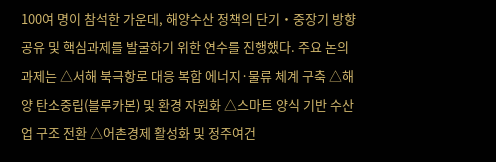100여 명이 참석한 가운데, 해양수산 정책의 단기‧중장기 방향 공유 및 핵심과제를 발굴하기 위한 연수를 진행했다. 주요 논의 과제는 △서해 북극항로 대응 복합 에너지·물류 체계 구축 △해양 탄소중립(블루카본) 및 환경 자원화 △스마트 양식 기반 수산업 구조 전환 △어촌경제 활성화 및 정주여건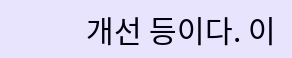개선 등이다. 이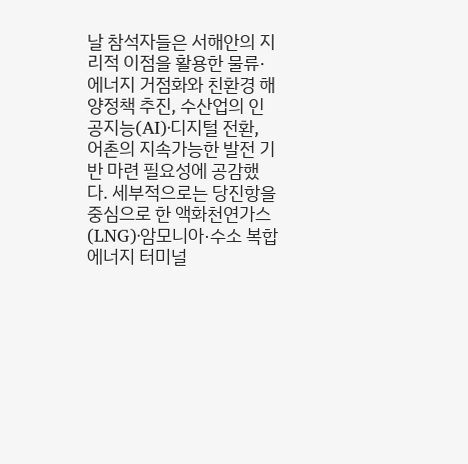날 참석자들은 서해안의 지리적 이점을 활용한 물류·에너지 거점화와 친환경 해양정책 추진, 수산업의 인공지능(AI)‧디지털 전환, 어촌의 지속가능한 발전 기반 마련 필요성에 공감했다. 세부적으로는 당진항을 중심으로 한 액화천연가스(LNG)·암모니아·수소 복합에너지 터미널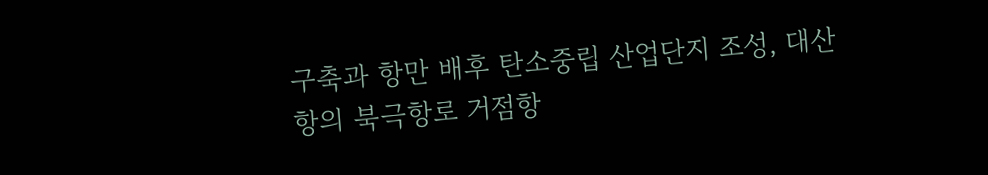구축과 항만 배후 탄소중립 산업단지 조성, 대산항의 북극항로 거점항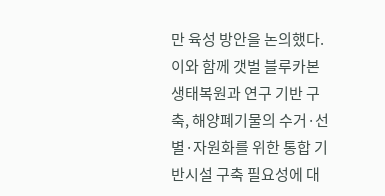만 육성 방안을 논의했다. 이와 함께 갯벌 블루카본 생태복원과 연구 기반 구축, 해양폐기물의 수거·선별·자원화를 위한 통합 기반시설 구축 필요성에 대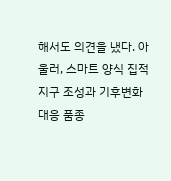해서도 의견을 냈다. 아울러, 스마트 양식 집적지구 조성과 기후변화 대응 품종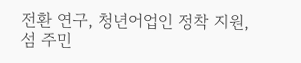전환 연구, 청년어업인 정착 지원, 섬 주민